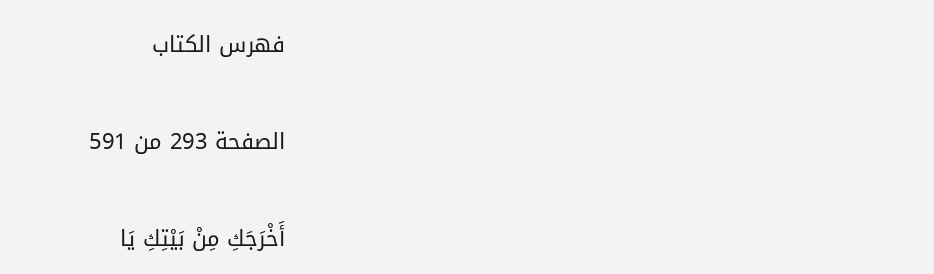فهرس الكتاب

الصفحة 293 من 591

أَخْرَجَكِ مِنْ بَيْتِكِ يَا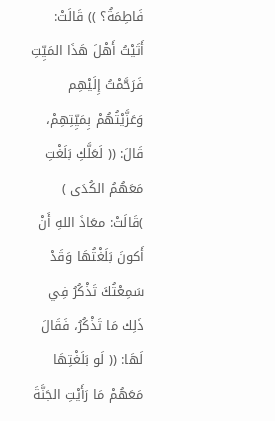فَاطِمَةُ؟ )) قَالَتْ: أَتَيْتُ أَهْلَ هَذَا المَيِّتِ فَرَحَّمْتُ إِلَيْهِم وَعَزَّيْتُهُمْ بِمَيِّتِهِمْ، قَالَ: (( لَعَلَّكِ بَلَغْتِ مَعَهُمُ الكُدَى ) )قَالَتْ: معَاذَ اللهِ أَنْ أَكونَ بَلَغْتُهَا وَقَدْ سَمِعْتُكَ تَذْكُرُ فِي ذَلِك مَا تَذْكُرُ، فَقَالَ لَهَا: (( لَو بَلَغْتِهَا مَعَهُمْ مَا رَأَيْتِ الجَنَّةَ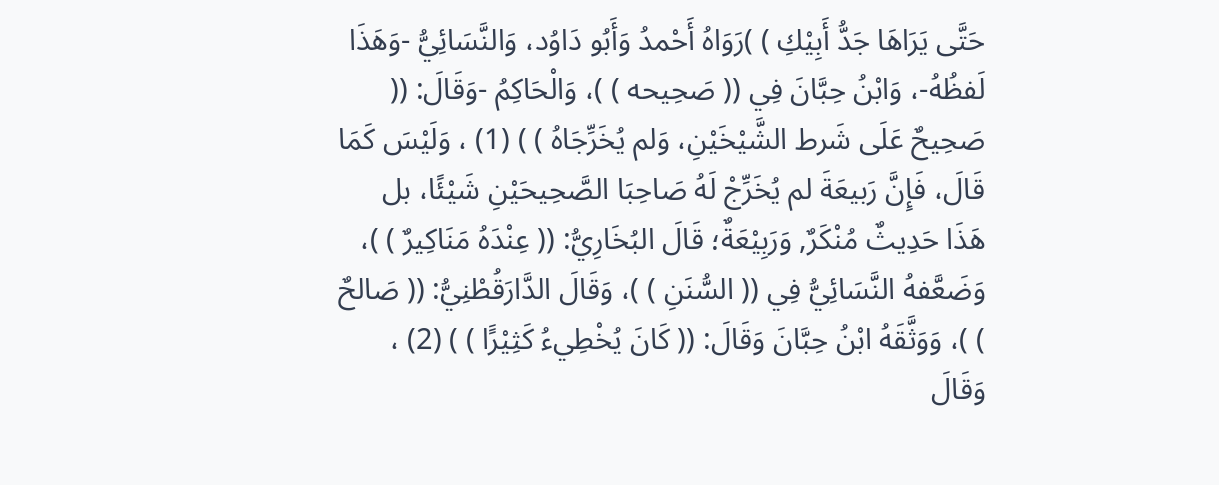حَتَّى يَرَاهَا جَدُّ أَبِيْكِ ) )رَوَاهُ أَحْمدُ وَأَبُو دَاوُد، وَالنَّسَائِيُّ -وَهَذَا لَفظُهُ-، وَابْنُ حِبَّانَ فِي (( صَحِيحه ) )، وَالْحَاكِمُ -وَقَالَ: (( صَحِيحٌ عَلَى شَرط الشَّيْخَيْنِ، وَلم يُخَرِّجَاهُ ) ) (1) ، وَلَيْسَ كَمَا قَالَ، فَإِنَّ رَبيعَةَ لم يُخَرِّجْ لَهُ صَاحِبَا الصَّحِيحَيْنِ شَيْئًا، بل هَذَا حَدِيثٌ مُنْكَرٌ, وَرَبِيْعَةٌ؛ قَالَ البُخَارِيُّ: (( عِنْدَهُ مَنَاكِيرٌ ) )، وَضَعَّفهُ النَّسَائِيُّ فِي (( السُّنَنِ ) )، وَقَالَ الدَّارَقُطْنِيُّ: (( صَالحٌ ) )، وَوَثَّقَهُ ابْنُ حِبَّانَ وَقَالَ: (( كَانَ يُخْطِيءُ كَثِيْرًَا ) ) (2) ، وَقَالَ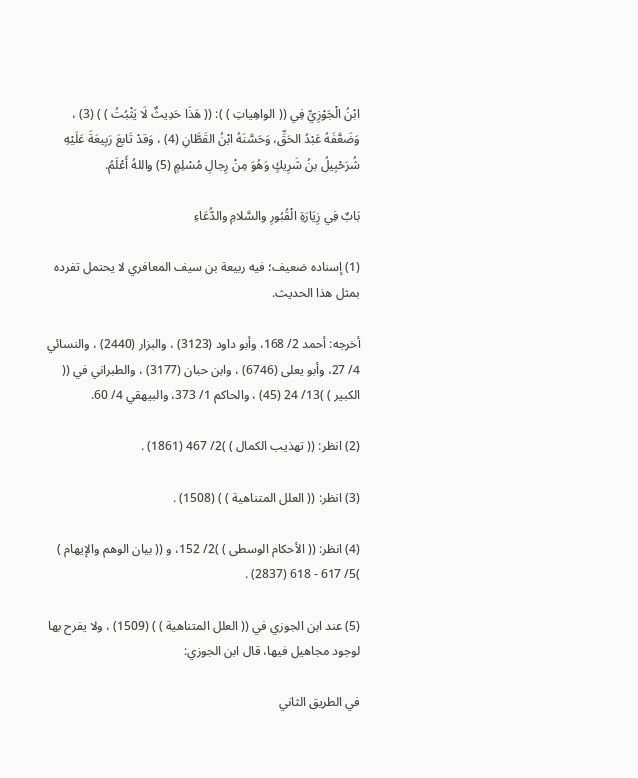ابْنُ الْجَوْزِيِّ فِي (( الواهِياتِ ) ): (( هَذَا حَدِيثٌ لَا يَثْبُتُ ) ) (3) ، وَضَعَّفَهُ عَبْدُ الحَقِّ، وَحَسَّنَهُ ابْنُ القَطَّانِ (4) ، وَقدْ تَابعَ رَبِيعَةَ عَلَيْهِ شُرَحْبِيلُ بنُ شَرِيكٍ وَهُوَ مِنْ رِجالِ مُسْلِمٍ (5) واللهُ أَعْلَمُ.

بَابٌ فِي زِيَارَةِ الْقُبُورِ والسَّلامِ والدُّعَاءِ

(1) إسناده ضعيف؛ فيه ربيعة بن سيف المعافري لا يحتمل تفرده بمثل هذا الحديث.

أخرجه: أحمد 2/ 168، وأبو داود (3123) ، والبزار (2440) ، والنسائي 4/ 27، وأبو يعلى (6746) ، وابن حبان (3177) ، والطبراني في (( الكبير ) )13/ 24 (45) ، والحاكم 1/ 373، والبيهقي 4/ 60.

(2) انظر: (( تهذيب الكمال ) )2/ 467 (1861) .

(3) انظر: (( العلل المتناهية ) ) (1508) .

(4) انظر: (( الأحكام الوسطى ) )2/ 152، و (( بيان الوهم والإيهام ) )5/ 617 - 618 (2837) .

(5) عند ابن الجوزي في (( العلل المتناهية ) ) (1509) ، ولا يفرح بها لوجود مجاهيل فيها، قال ابن الجوزي:

في الطريق الثاني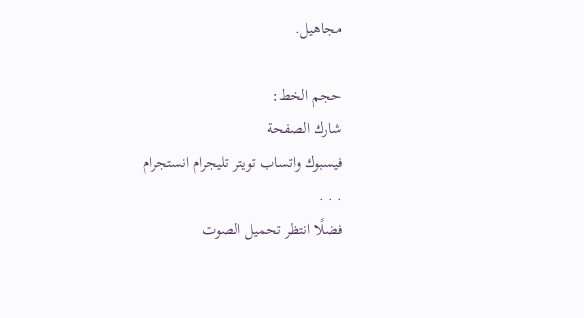مجاهيل.

حجم الخط:
شارك الصفحة
فيسبوك واتساب تويتر تليجرام انستجرام
. . .
فضلًا انتظر تحميل الصوت